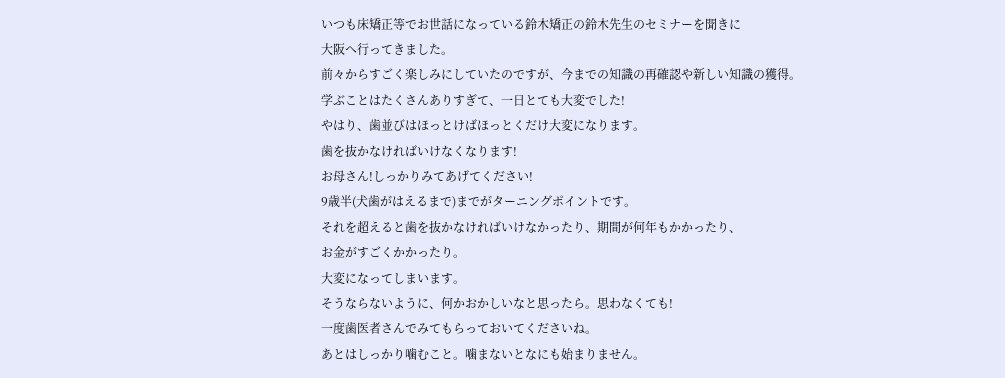いつも床矯正等でお世話になっている鈴木矯正の鈴木先生のセミナーを聞きに
大阪へ行ってきました。
前々からすごく楽しみにしていたのですが、今までの知識の再確認や新しい知識の獲得。
学ぶことはたくさんありすぎて、一日とても大変でした!
やはり、歯並びはほっとけばほっとくだけ大変になります。
歯を抜かなければいけなくなります!
お母さん!しっかりみてあげてください!
9歳半(犬歯がはえるまで)までがターニングポイントです。
それを超えると歯を抜かなければいけなかったり、期間が何年もかかったり、
お金がすごくかかったり。
大変になってしまいます。
そうならないように、何かおかしいなと思ったら。思わなくても!
一度歯医者さんでみてもらっておいてくださいね。
あとはしっかり噛むこと。噛まないとなにも始まりません。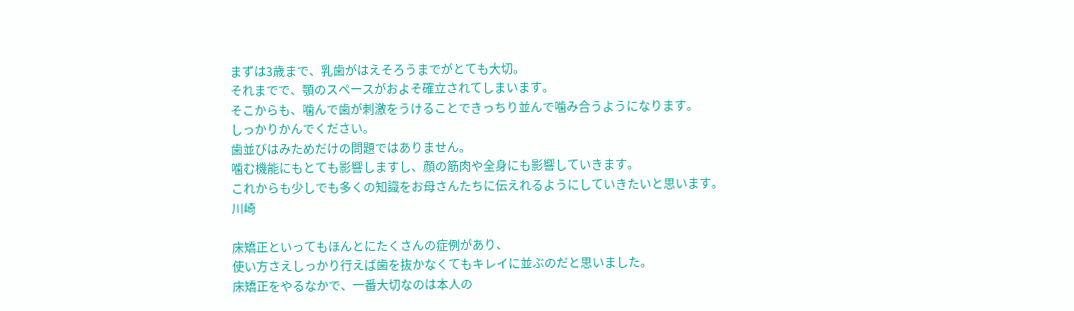まずは3歳まで、乳歯がはえそろうまでがとても大切。
それまでで、顎のスペースがおよそ確立されてしまいます。
そこからも、噛んで歯が刺激をうけることできっちり並んで噛み合うようになります。
しっかりかんでください。
歯並びはみためだけの問題ではありません。
噛む機能にもとても影響しますし、顔の筋肉や全身にも影響していきます。
これからも少しでも多くの知識をお母さんたちに伝えれるようにしていきたいと思います。
川崎

床矯正といってもほんとにたくさんの症例があり、
使い方さえしっかり行えば歯を抜かなくてもキレイに並ぶのだと思いました。
床矯正をやるなかで、一番大切なのは本人の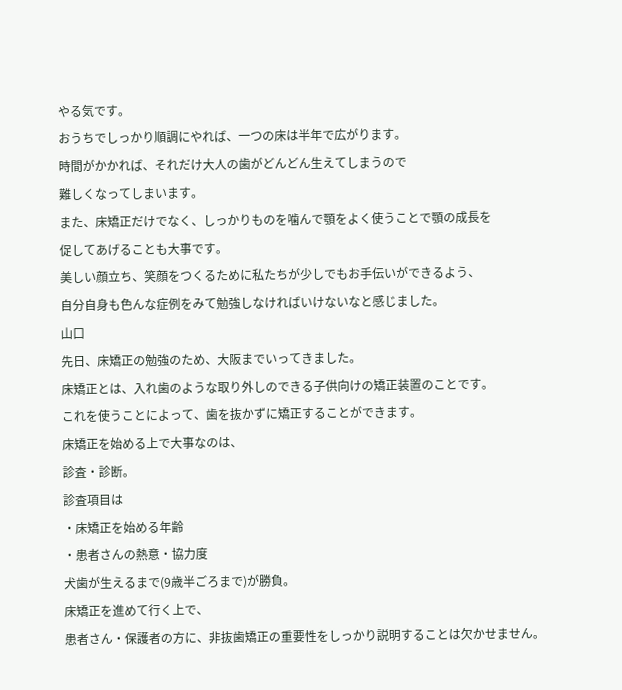やる気です。
おうちでしっかり順調にやれば、一つの床は半年で広がります。
時間がかかれば、それだけ大人の歯がどんどん生えてしまうので
難しくなってしまいます。
また、床矯正だけでなく、しっかりものを噛んで顎をよく使うことで顎の成長を
促してあげることも大事です。
美しい顔立ち、笑顔をつくるために私たちが少しでもお手伝いができるよう、
自分自身も色んな症例をみて勉強しなければいけないなと感じました。
山口
先日、床矯正の勉強のため、大阪までいってきました。
床矯正とは、入れ歯のような取り外しのできる子供向けの矯正装置のことです。
これを使うことによって、歯を抜かずに矯正することができます。
床矯正を始める上で大事なのは、
診査・診断。
診査項目は
・床矯正を始める年齢
・患者さんの熱意・協力度
犬歯が生えるまで(9歳半ごろまで)が勝負。
床矯正を進めて行く上で、
患者さん・保護者の方に、非抜歯矯正の重要性をしっかり説明することは欠かせません。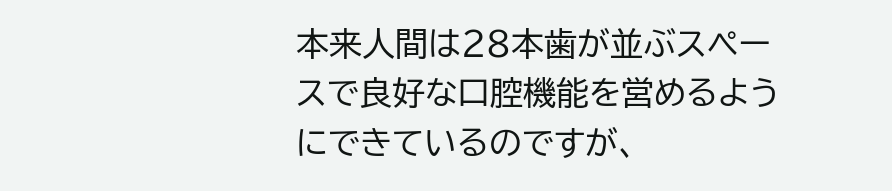本来人間は28本歯が並ぶスペースで良好な口腔機能を営めるようにできているのですが、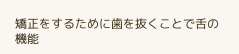矯正をするために歯を抜くことで舌の機能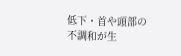低下・首や頭部の不調和が生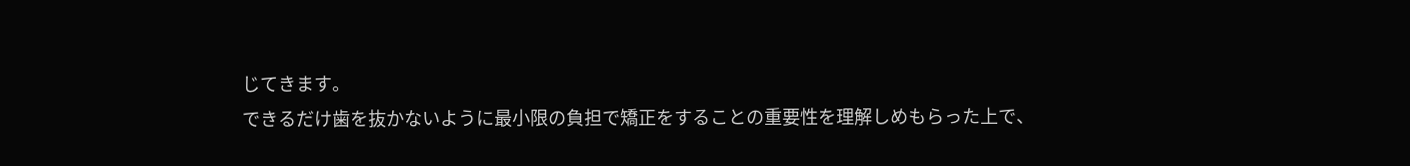じてきます。
できるだけ歯を抜かないように最小限の負担で矯正をすることの重要性を理解しめもらった上で、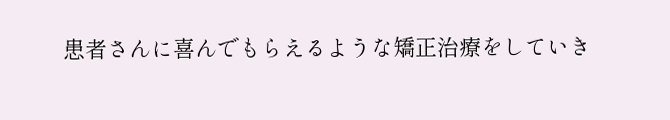患者さんに喜んでもらえるような矯正治療をしていき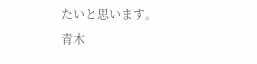たいと思います。
青木